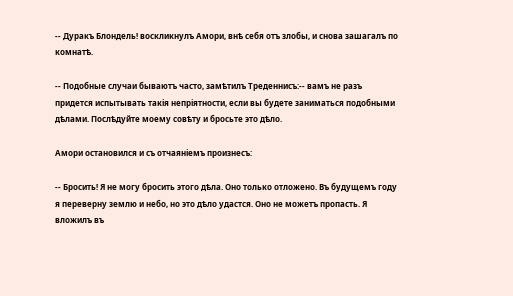-- Дуракъ Блондель! воскликнулъ Амори, внѣ себя отъ злобы, и снова зашагалъ по комнатѣ.

-- Подобные случаи бываютъ часто, замѣтилъ Треденнисъ:-- вамъ не разъ придется испытывать такія непріятности, если вы будете заниматься подобными дѣлами. Послѣдуйте моему совѣту и бросьте это дѣло.

Амори остановился и съ отчаяніемъ произнесъ:

-- Бросить! Я не могу бросить этого дѣла. Оно только отложено. Въ будущемъ году я переверну землю и небо, но это дѣло удастся. Оно не можетъ пропасть. Я вложилъ въ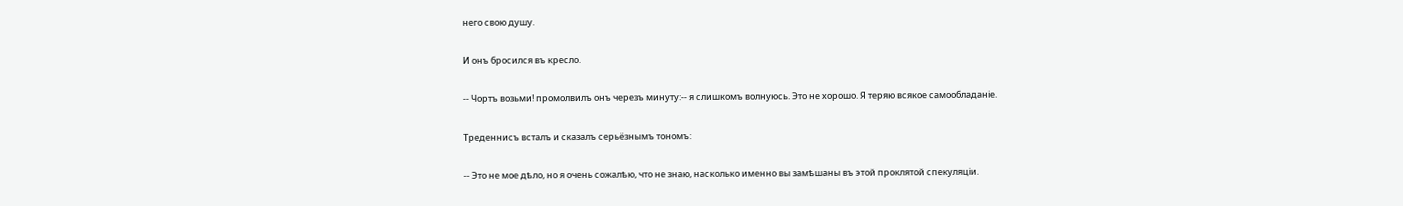него свою душу.

И онъ бросился въ кресло.

-- Чортъ возьми! промолвилъ онъ черезъ минуту:-- я слишкомъ волнуюсь. Это не хорошо. Я теряю всякое самообладаніе.

Треденнисъ всталъ и сказалъ серьёзнымъ тономъ:

-- Это не мое дѣло, но я очень сожалѣю, что не знаю, насколько именно вы замѣшаны въ этой проклятой спекуляціи.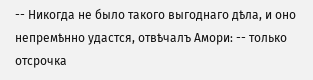-- Никогда не было такого выгоднаго дѣла, и оно непремѣнно удастся, отвѣчалъ Амори: -- только отсрочка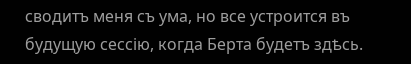сводитъ меня съ ума, но все устроится въ будущую сессію, когда Берта будетъ здѣсь.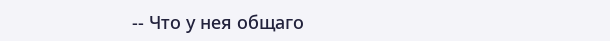-- Что у нея общаго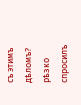съ этимъ дѣломъ? рѣзко спросилъ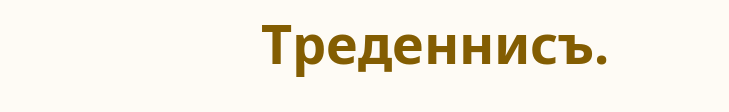Треденнисъ.